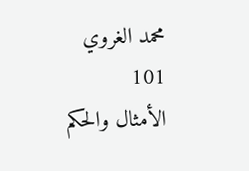محمد الغروي
101
الأمثال والحكم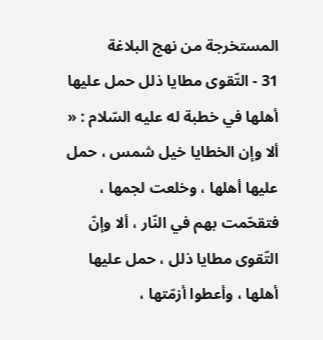المستخرجة من نهج البلاغة
31 - التّقوى مطايا ذلل حمل عليها أهلها في خطبة له عليه السّلام : « ألا وإن الخطايا خيل شمس ، حمل عليها أهلها ، وخلعت لجمها ، فتقحّمت بهم في النّار ، ألا وإنّ التّقوى مطايا ذلل ، حمل عليها أهلها ، وأعطوا أزمّتها ،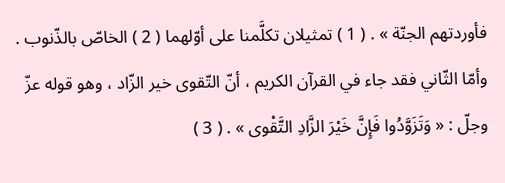فأوردتهم الجنّة » . ( 1 ) تمثيلان تكلَّمنا على أوّلهما ( 2 ) الخاصّ بالذّنوب . وأمّا الثّاني فقد جاء في القرآن الكريم ، أنّ التّقوى خير الزّاد ، وهو قوله عزّ وجلّ : « وَتَزَوَّدُوا فَإِنَّ خَيْرَ الزَّادِ التَّقْوى » . ( 3 )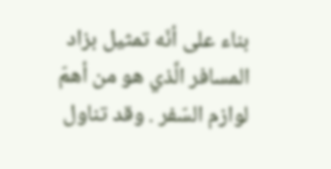بناء على أنّه تمثيل بزاد المسافر الَّذي هو من أهمّ لوازم السّفر . وقد تناول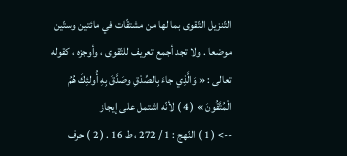التّنزيل التّقوى بما لها من مشتقّات في مائتين وستّين موضعا . ولا تجد أجمع تعريف للتّقوى ، وأوجزه ، كقوله تعالى : « وَالَّذِي جاءَ بِالصِّدْقِ وصَدَّقَ بِهِ أُولئِكَ هُمُ الْمُتَّقُونَ » ( 4 ) لأنّه اشتمل على إيجاز
--> ( 1 ) النّهج : 1 / 272 ، ط 16 . ( 2 ) حرف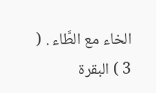الخاء مع الطَّاء . ( 3 ) البقرة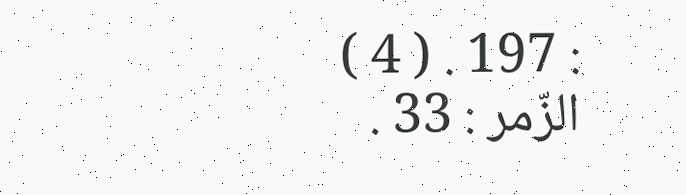: 197 . ( 4 ) الزّمر : 33 .